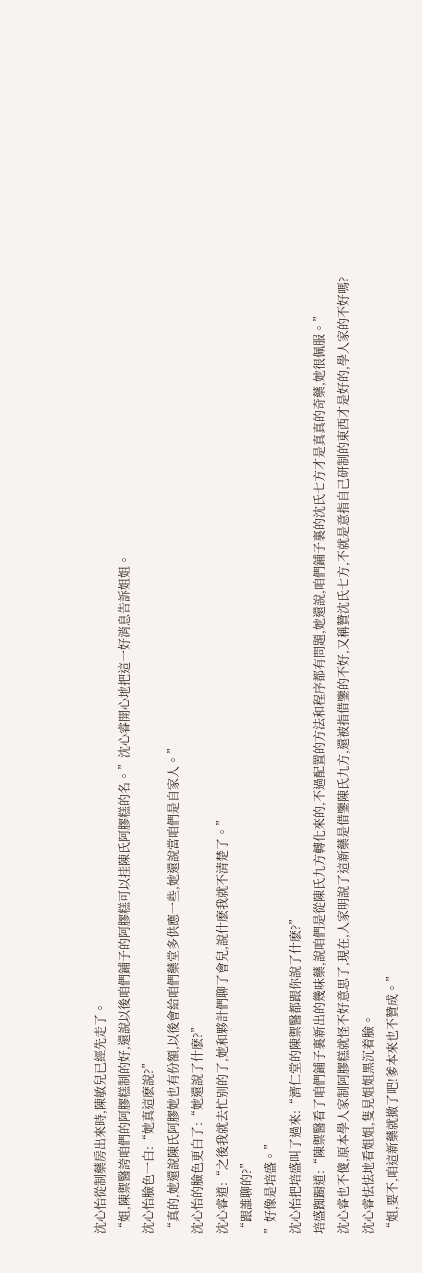沈心怡從制藥房出來時,陳敏兒已經先走了。
“姐,陳禦醫誇咱們的阿膠糕制的好,還說以後咱們鋪子的阿膠糕可以挂陳氏阿膠糕的名。”沈心睿開心地把這一好消息告訴姐姐。
沈心怡臉色一白:“她真這麽說?”
“真的,她還說陳氏阿膠她也有份額,以後會給咱們藥堂多供應一些,她還說當咱們是自家人。”
沈心怡的臉色更白了:“她還說了什麽?”
沈心睿道:“之後我就去忙别的了,她和夥計們聊了會兒,說什麽我就不清楚了。”
“跟誰聊的?”
”好像是培盛。”
沈心怡把培盛叫了過來:“濟仁堂的陳禦醫都跟你說了什麽?”
培盛踟蹰道:“陳禦醫看了咱們鋪子裏新出的幾味藥,說咱們是從陳氏九方轉化來的,不過配置的方法和程序都有問題,她還說,咱們鋪子裏的沈氏七方才是真真的奇藥,她很佩服。”
沈心睿也不傻,原本學人家制阿膠糕就怪不好意思了,現在,人家明說了這新藥是借鑒陳氏九方,還被指借鑒的不好,又稱贊沈氏七方,不就是意指自己研制的東西才是好的,學人家的不好嗎?
沈心睿怯怯地看姐姐,隻見姐姐黑沉着臉。
“姐,要不,咱這新藥就撤了吧!爹本來也不贊成。”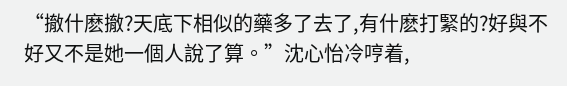“撤什麽撤?天底下相似的藥多了去了,有什麽打緊的?好與不好又不是她一個人說了算。”沈心怡冷哼着,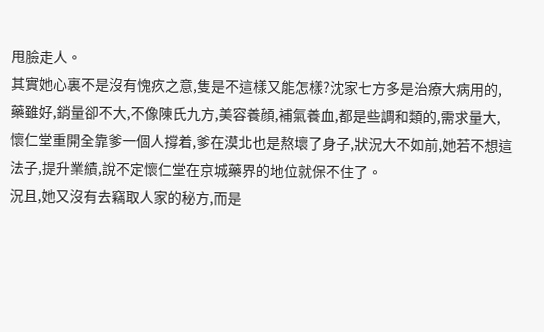甩臉走人。
其實她心裏不是沒有愧疚之意,隻是不這樣又能怎樣?沈家七方多是治療大病用的,藥雖好,銷量卻不大,不像陳氏九方,美容養顔,補氣養血,都是些調和類的,需求量大,懷仁堂重開全靠爹一個人撐着,爹在漠北也是熬壞了身子,狀況大不如前,她若不想這法子,提升業績,說不定懷仁堂在京城藥界的地位就保不住了。
況且,她又沒有去竊取人家的秘方,而是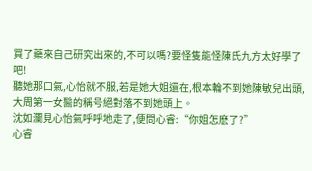買了藥來自己研究出來的,不可以嗎?要怪隻能怪陳氏九方太好學了吧!
聽她那口氣,心怡就不服,若是她大姐還在,根本輪不到她陳敏兒出頭,大周第一女醫的稱号絕對落不到她頭上。
沈如瀾見心怡氣呼呼地走了,便問心睿:“你姐怎麽了?”
心睿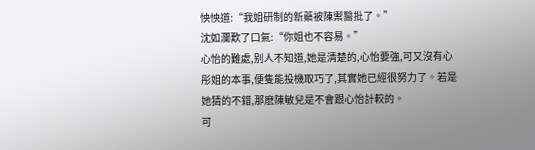怏怏道:“我姐研制的新藥被陳禦醫批了。”
沈如瀾歎了口氣:“你姐也不容易。”
心怡的難處,别人不知道,她是清楚的,心怡要強,可又沒有心彤姐的本事,便隻能投機取巧了,其實她已經很努力了。若是她猜的不錯,那麽陳敏兒是不會跟心怡計較的。
可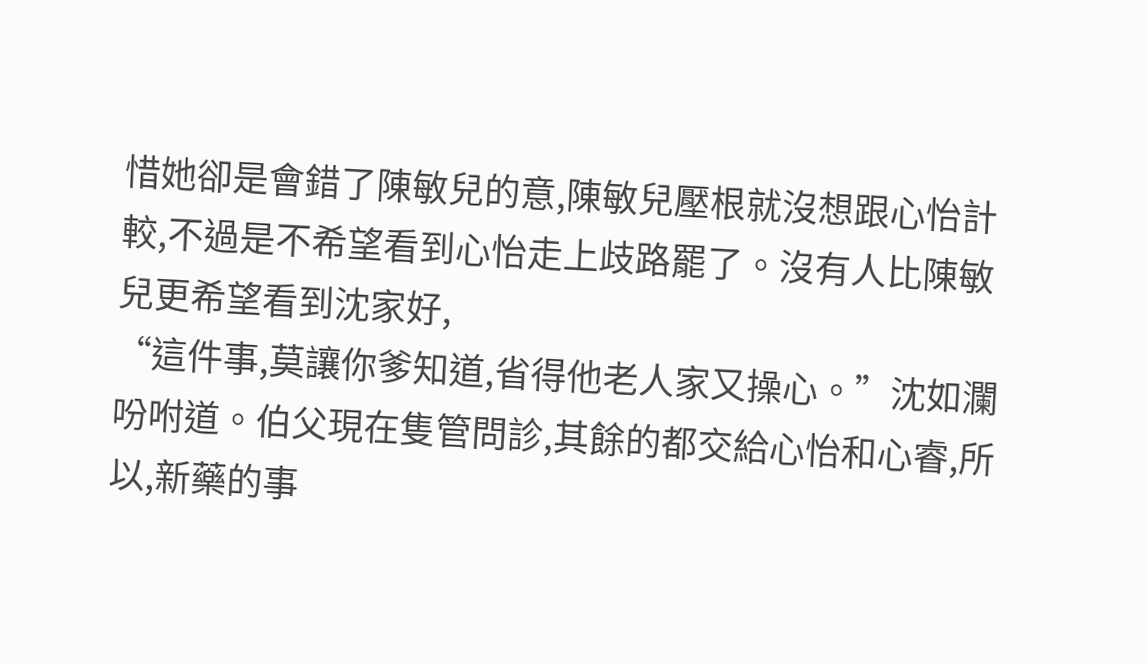惜她卻是會錯了陳敏兒的意,陳敏兒壓根就沒想跟心怡計較,不過是不希望看到心怡走上歧路罷了。沒有人比陳敏兒更希望看到沈家好,
“這件事,莫讓你爹知道,省得他老人家又操心。”沈如瀾吩咐道。伯父現在隻管問診,其餘的都交給心怡和心睿,所以,新藥的事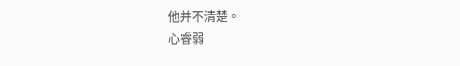他并不清楚。
心睿弱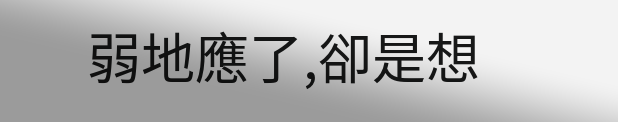弱地應了,卻是想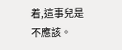着,這事兒是不應該。